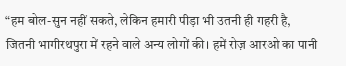“हम बोल-सुन नहीं सकते, लेकिन हमारी पीड़ा भी उतनी ही गहरी है, जितनी भागीरथपुरा में रहने वाले अन्य लोगों की। हमें रोज़ आरओ का पानी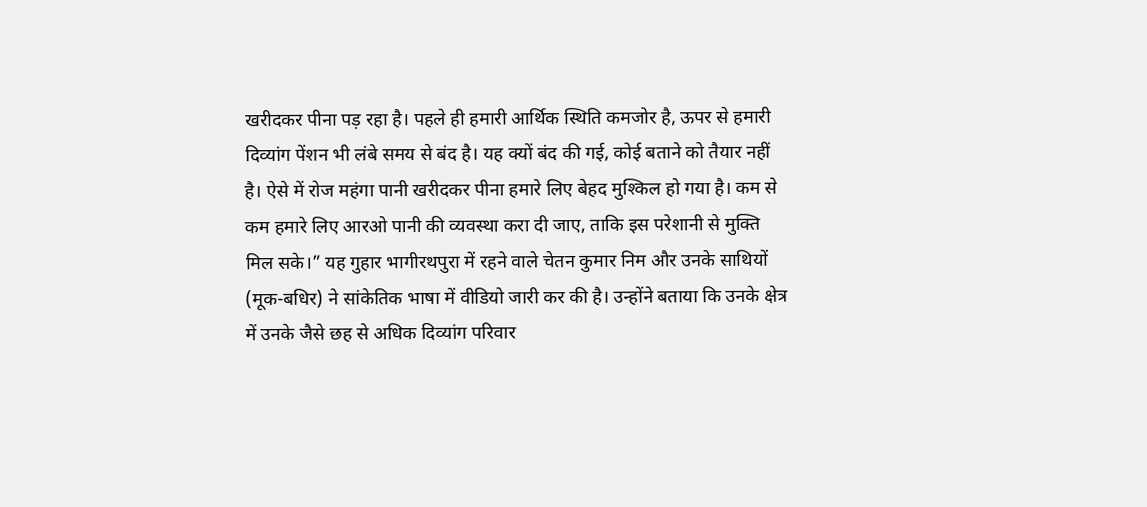खरीदकर पीना पड़ रहा है। पहले ही हमारी आर्थिक स्थिति कमजोर है, ऊपर से हमारी दिव्यांग पेंशन भी लंबे समय से बंद है। यह क्यों बंद की गई, कोई बताने को तैयार नहीं है। ऐसे में रोज महंगा पानी खरीदकर पीना हमारे लिए बेहद मुश्किल हो गया है। कम से कम हमारे लिए आरओ पानी की व्यवस्था करा दी जाए, ताकि इस परेशानी से मुक्ति मिल सके।” यह गुहार भागीरथपुरा में रहने वाले चेतन कुमार निम और उनके साथियों (मूक-बधिर) ने सांकेतिक भाषा में वीडियो जारी कर की है। उन्होंने बताया कि उनके क्षेत्र में उनके जैसे छह से अधिक दिव्यांग परिवार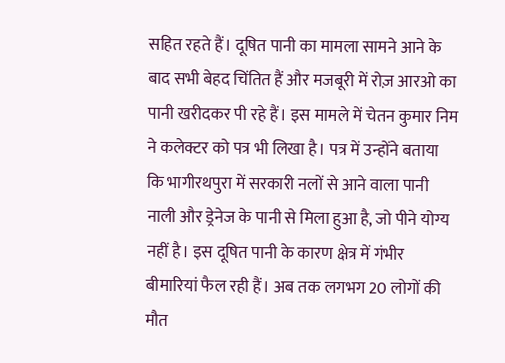सहित रहते हैं। दूषित पानी का मामला सामने आने के बाद सभी बेहद चिंतित हैं और मजबूरी में रोज़ आरओ का पानी खरीदकर पी रहे हैं। इस मामले में चेतन कुमार निम ने कलेक्टर को पत्र भी लिखा है। पत्र में उन्होंने बताया कि भागीरथपुरा में सरकारी नलों से आने वाला पानी नाली और ड्रेनेज के पानी से मिला हुआ है, जो पीने योग्य नहीं है। इस दूषित पानी के कारण क्षेत्र में गंभीर बीमारियां फैल रही हैं। अब तक लगभग 20 लोगों की मौत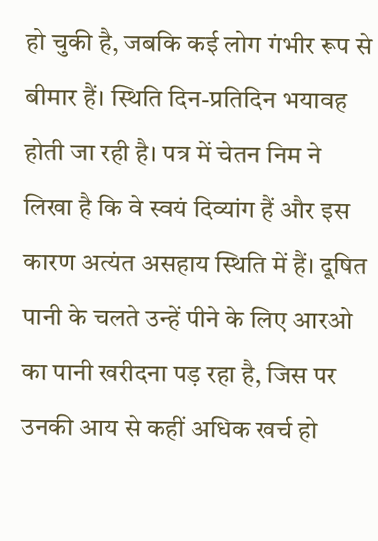हो चुकी है, जबकि कई लोग गंभीर रूप से बीमार हैं। स्थिति दिन-प्रतिदिन भयावह होती जा रही है। पत्र में चेतन निम ने लिखा है कि वे स्वयं दिव्यांग हैं और इस कारण अत्यंत असहाय स्थिति में हैं। दूषित पानी के चलते उन्हें पीने के लिए आरओ का पानी खरीदना पड़ रहा है, जिस पर उनकी आय से कहीं अधिक खर्च हो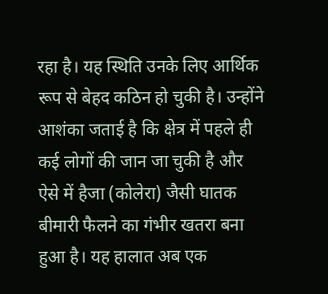रहा है। यह स्थिति उनके लिए आर्थिक रूप से बेहद कठिन हो चुकी है। उन्होंने आशंका जताई है कि क्षेत्र में पहले ही कई लोगों की जान जा चुकी है और ऐसे में हैजा (कोलेरा) जैसी घातक बीमारी फैलने का गंभीर खतरा बना हुआ है। यह हालात अब एक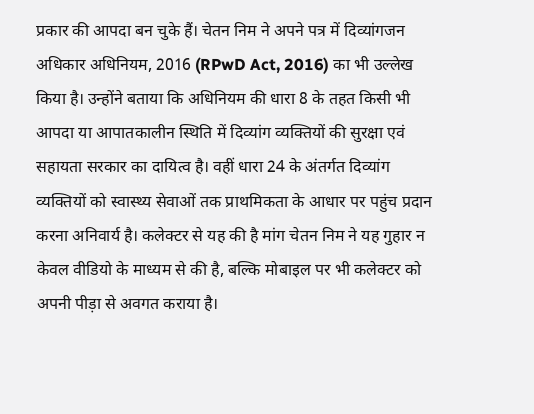प्रकार की आपदा बन चुके हैं। चेतन निम ने अपने पत्र में दिव्यांगजन अधिकार अधिनियम, 2016 (RPwD Act, 2016) का भी उल्लेख किया है। उन्होंने बताया कि अधिनियम की धारा 8 के तहत किसी भी आपदा या आपातकालीन स्थिति में दिव्यांग व्यक्तियों की सुरक्षा एवं सहायता सरकार का दायित्व है। वहीं धारा 24 के अंतर्गत दिव्यांग व्यक्तियों को स्वास्थ्य सेवाओं तक प्राथमिकता के आधार पर पहुंच प्रदान करना अनिवार्य है। कलेक्टर से यह की है मांग चेतन निम ने यह गुहार न केवल वीडियो के माध्यम से की है, बल्कि मोबाइल पर भी कलेक्टर को अपनी पीड़ा से अवगत कराया है।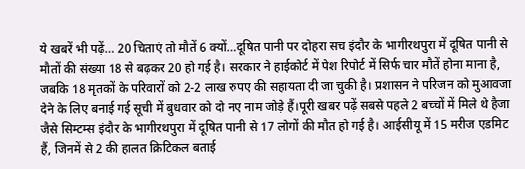ये खबरें भी पढ़ें… 20 चिताएं तो मौतें 6 क्यों…दूषित पानी पर दोहरा सच इंदौर के भागीरथपुरा में दूषित पानी से मौतों की संख्या 18 से बढ़कर 20 हो गई है। सरकार ने हाईकोर्ट में पेश रिपोर्ट में सिर्फ चार मौतें होना माना है, जबकि 18 मृतकों के परिवारों को 2-2 लाख रुपए की सहायता दी जा चुकी है। प्रशासन ने परिजन को मुआवजा देने के लिए बनाई गई सूची में बुधवार को दो नए नाम जोड़े हैं।पूरी खबर पढ़ें सबसे पहले 2 बच्चों में मिले थे हैजा जैसे सिम्टम्स इंदौर के भागीरथपुरा में दूषित पानी से 17 लोगों की मौत हो गई है। आईसीयू में 15 मरीज एडमिट हैं, जिनमें से 2 की हालत क्रिटिकल बताई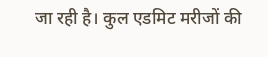जा रही है। कुल एडमिट मरीजों की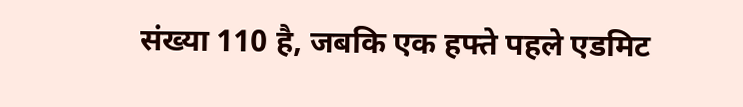संख्या 110 है, जबकि एक हफ्ते पहले एडमिट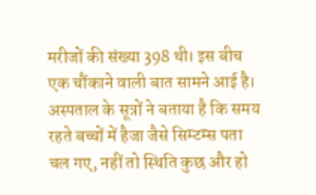मरीजों की संख्या 398 थी। इस बीच एक चौंकाने वाली बात सामने आई है। अस्पताल के सूत्रों ने बताया है कि समय रहते बच्चों में हैजा जैसे सिम्टम्स पता चल गए, नहीं तो स्थिति कुछ और हो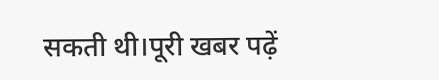सकती थी।पूरी खबर पढ़ें